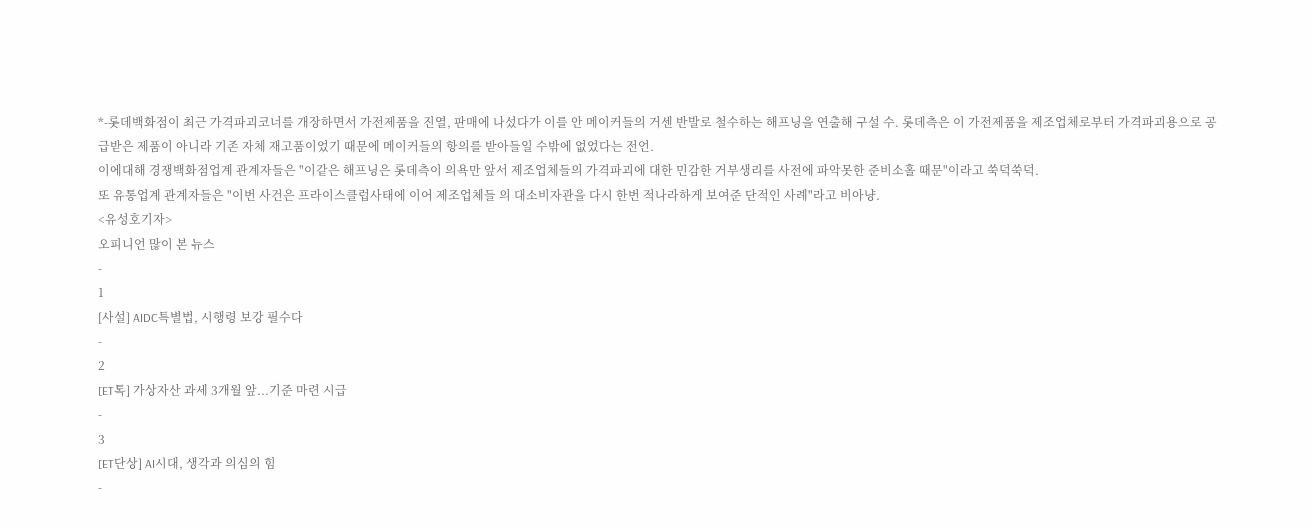*-롯데백화점이 최근 가격파괴코너를 개장하면서 가전제품을 진열, 판매에 나섰다가 이를 안 메이커들의 거센 반발로 철수하는 해프닝을 연출해 구설 수. 롯데측은 이 가전제품을 제조업체로부터 가격파괴용으로 공급받은 제품이 아니라 기존 자체 재고품이었기 때문에 메이커들의 항의를 받아들일 수밖에 없었다는 전언.
이에대해 경쟁백화점업계 관계자들은 "이같은 해프닝은 롯데측이 의욕만 앞서 제조업체들의 가격파괴에 대한 민감한 거부생리를 사전에 파악못한 준비소홀 때문"이라고 쑥덕쑥덕.
또 유통업계 관계자들은 "이번 사건은 프라이스클럽사태에 이어 제조업체들 의 대소비자관을 다시 한번 적나라하게 보여준 단적인 사례"라고 비아냥.
<유성호기자>
오피니언 많이 본 뉴스
-
1
[사설] AIDC특별법, 시행령 보강 필수다
-
2
[ET톡] 가상자산 과세 3개월 앞...기준 마련 시급
-
3
[ET단상] AI시대, 생각과 의심의 힘
-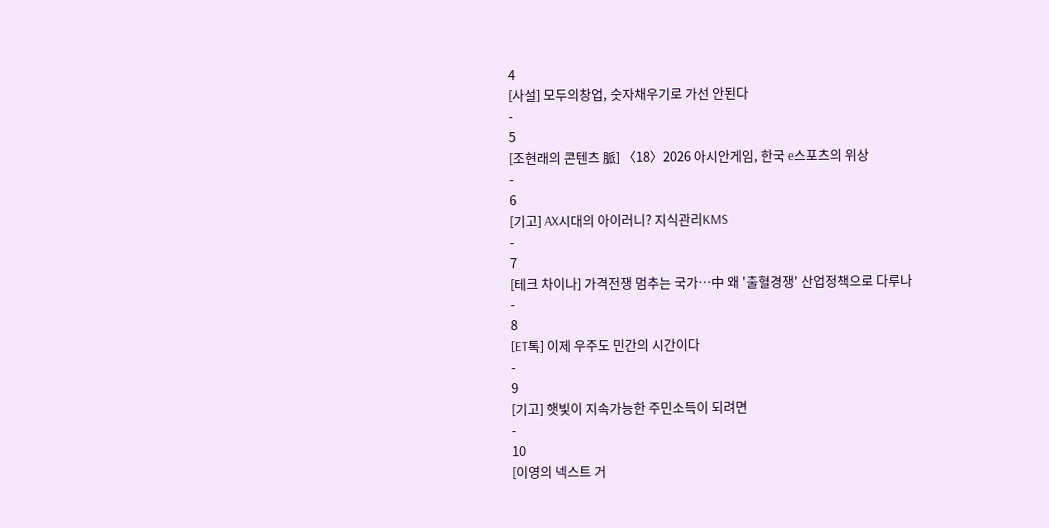4
[사설] 모두의창업, 숫자채우기로 가선 안된다
-
5
[조현래의 콘텐츠 脈] 〈18〉2026 아시안게임, 한국 e스포츠의 위상
-
6
[기고] AX시대의 아이러니? 지식관리KMS
-
7
[테크 차이나] 가격전쟁 멈추는 국가…中 왜 '출혈경쟁' 산업정책으로 다루나
-
8
[ET톡] 이제 우주도 민간의 시간이다
-
9
[기고] 햇빛이 지속가능한 주민소득이 되려면
-
10
[이영의 넥스트 거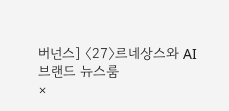버넌스] 〈27〉르네상스와 AI
브랜드 뉴스룸
×